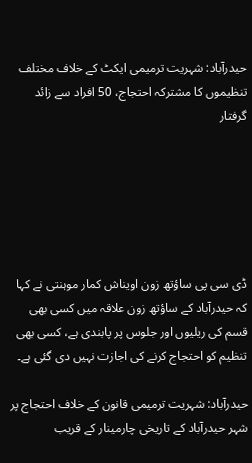حیدرآباد: شہریت ترمیمی ایکٹ کے خلاف مختلف تنظیموں کا مشترکہ احتجاج، 50 افراد سے زائد گرفتار






ڈی سی پی ساؤتھ زون اویناش کمار موہنتی نے کہا کہ حیدرآباد کے ساؤتھ زون علاقہ میں کسی بھی قسم کی ریلیوں اور جلوس پر پابندی ہے، کسی بھی تنظیم کو احتجاج کرنے کی اجازت نہیں دی گئی ہے۔

حیدرآباد: شہریت ترمیمی قانون کے خلاف احتجاج پر شہر حیدرآباد کے تاریخی چارمینار کے قریب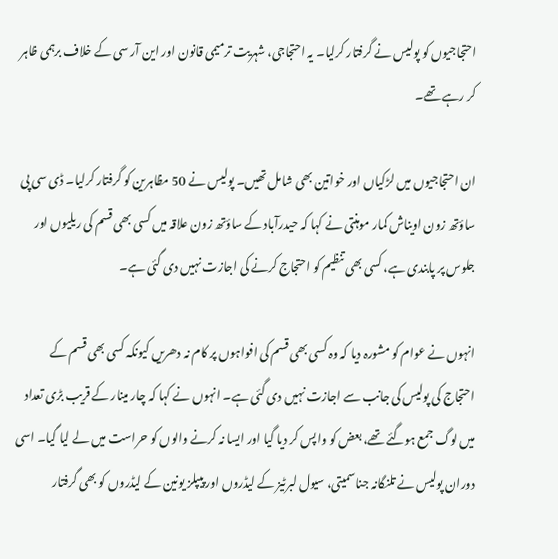احتجاجیوں کو پولیس نے گرفتار کرلیا۔ یہ احتجاجی، شہریت ترمیمی قانون اور این آر سی کے خلاف برہمی ظاہر کر رہے تھے۔

ان احتجاجیوں میں لڑکیاں اور خواتین بھی شامل تھیں۔ پولیس نے 50 مظاہرین کو گرفتار کرلیا۔ ڈی سی پی ساؤتھ زون اویناش کمار موہنتی نے کہا کہ حیدرآباد کے ساؤتھ زون علاقہ میں کسی بھی قسم کی ریلیوں اور جلوس پر پابندی ہے، کسی بھی تنظیم کو احتجاج کرنے کی اجازت نہیں دی گئی ہے۔

انہوں نے عوام کو مشورہ دیا کہ وہ کسی بھی قسم کی افواہوں پر کام نہ دھریں کیونکہ کسی بھی قسم کے احتجاج کی پولیس کی جانب سے اجازت نہیں دی گئی ہے۔ انہوں نے کہا کہ چار مینار کے قریب بڑی تعداد میں لوگ جمع ہوگئے تھے، بعض کو واپس کر دیا گیا اور ایسا نہ کرنے والوں کو حراست میں لے لیا گیا۔ اسی دوران پولیس نے تلنگانہ جناسمیتی، سیول لبرٹیز کے لیڈروں اور پیپلز یونین کے لیڈروں کو بھی گرفتار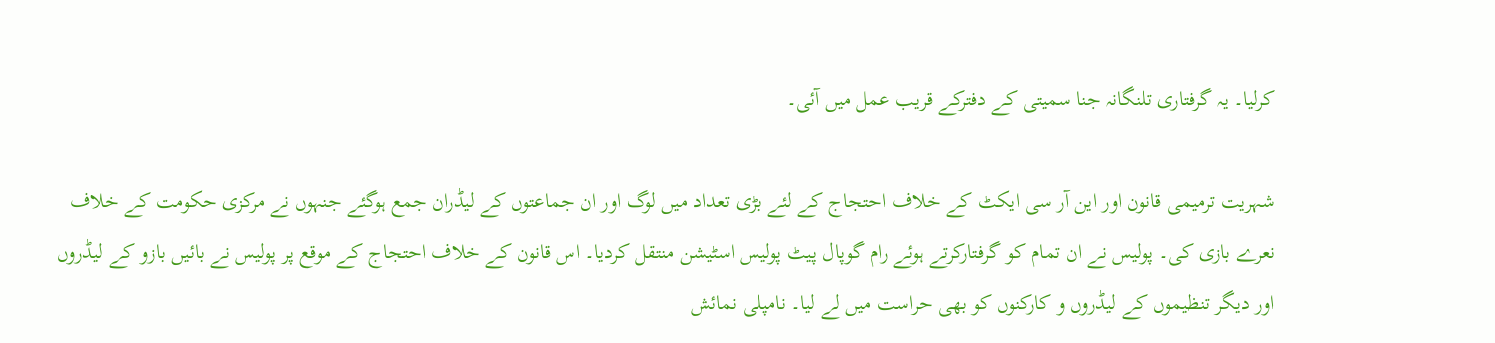کرلیا۔ یہ گرفتاری تلنگانہ جنا سمیتی کے دفترکے قریب عمل میں آئی۔

شہریت ترمیمی قانون اور این آر سی ایکٹ کے خلاف احتجاج کے لئے بڑی تعداد میں لوگ اور ان جماعتوں کے لیڈران جمع ہوگئے جنہوں نے مرکزی حکومت کے خلاف نعرے بازی کی۔ پولیس نے ان تمام کو گرفتارکرتے ہوئے رام گوپال پیٹ پولیس اسٹیشن منتقل کردیا۔ اس قانون کے خلاف احتجاج کے موقع پر پولیس نے بائیں بازو کے لیڈروں اور دیگر تنظیموں کے لیڈروں و کارکنوں کو بھی حراست میں لے لیا۔ نامپلی نمائش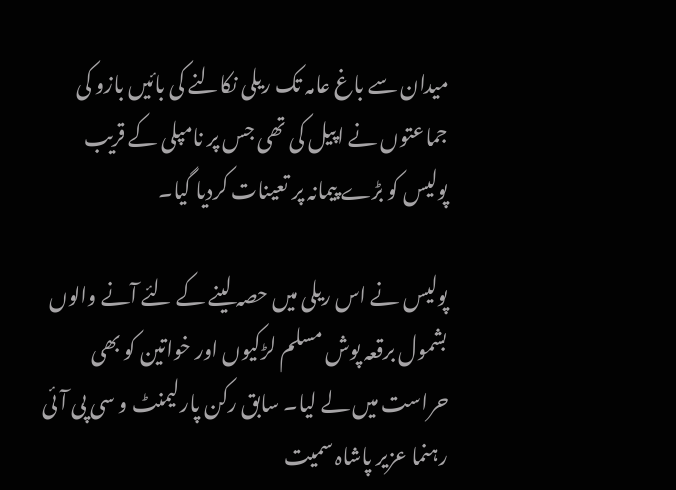میدان سے باغ عامہ تک ریلی نکالنے کی بائیں بازو کی جماعتوں نے اپیل کی تھی جس پر نامپلی کے قریب پولیس کو بڑے پیمانہ پر تعینات کردیا گیا۔

پولیس نے اس ریلی میں حصہ لینے کے لئے آنے والوں بشمول برقعہ پوش مسلم لڑکیوں اور خواتین کو بھی حراست میں لے لیا۔ سابق رکن پارلیمنٹ و سی پی آئی رہنما عزیر پاشاہ سمیت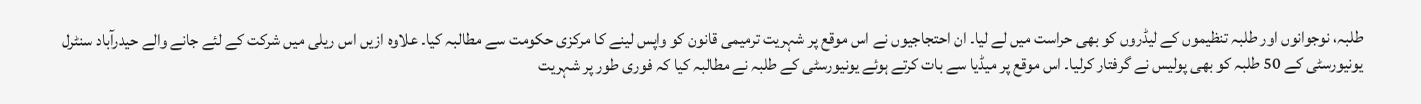طلبہ، نوجوانوں اور طلبہ تنظیموں کے لیڈروں کو بھی حراست میں لے لیا۔ ان احتجاجیوں نے اس موقع پر شہریت ترمیمی قانون کو واپس لینے کا مرکزی حکومت سے مطالبہ کیا۔ علاوہ ازیں اس ریلی میں شرکت کے لئے جانے والے حیدرآباد سنٹرل یونیورسٹی کے 50 طلبہ کو بھی پولیس نے گرفتار کرلیا۔ اس موقع پر میڈیا سے بات کرتے ہوئے یونیورسٹی کے طلبہ نے مطالبہ کیا کہ فوری طور پر شہریت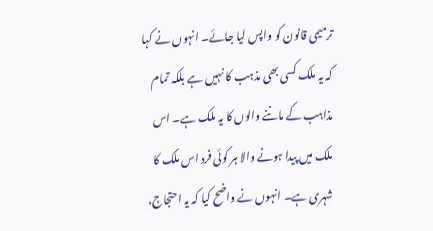ترمیمی قانون کو واپس لیا جائے۔ انہوں نے کہا کہ یہ ملک کسی بھی مذہب کا نہیں ہے بلکہ تمام مذاہب کے ماننے والوں کا یہ ملک ہے۔ اس ملک میں پیدا ہونے والا ہر کوئی فرد اس ملک کا شہری ہے۔ انہوں نے واضح کیا کہ یہ احتجاج،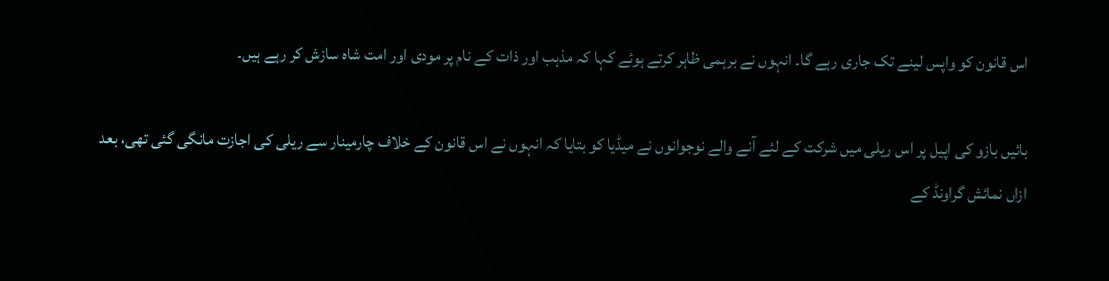اس قانون کو واپس لینے تک جاری رہے گا۔ انہوں نے برہمی ظاہر کرتے ہوئے کہا کہ مذہب اور ذات کے نام پر مودی اور امت شاہ سازش کر رہے ہیں۔

بائیں بازو کی اپیل پر اس ریلی میں شرکت کے لئے آنے والے نوجوانوں نے میڈیا کو بتایا کہ انہوں نے اس قانون کے خلاف چارمینار سے ریلی کی اجازت مانگی گئی تھی، بعد ازاں نمائش گراونڈ کے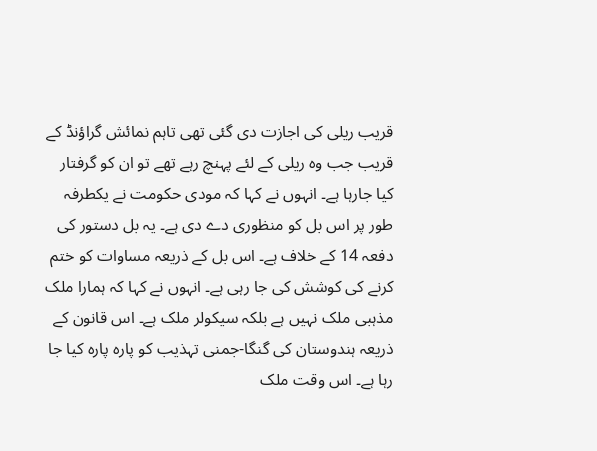قریب ریلی کی اجازت دی گئی تھی تاہم نمائش گراؤنڈ کے قریب جب وہ ریلی کے لئے پہنچ رہے تھے تو ان کو گرفتار کیا جارہا ہے۔ انہوں نے کہا کہ مودی حکومت نے یکطرفہ طور پر اس بل کو منظوری دے دی ہے۔ یہ بل دستور کی دفعہ 14 کے خلاف ہے۔ اس بل کے ذریعہ مساوات کو ختم کرنے کی کوشش کی جا رہی ہے۔ انہوں نے کہا کہ ہمارا ملک مذہبی ملک نہیں ہے بلکہ سیکولر ملک ہے۔ اس قانون کے ذریعہ ہندوستان کی گنگا-جمنی تہذیب کو پارہ پارہ کیا جا رہا ہے۔ اس وقت ملک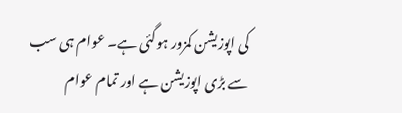کی اپوزیشن کمزور ہوگئی ہے۔ عوام ہی سب سے بڑی اپوزیشن ہے اور تمام عوام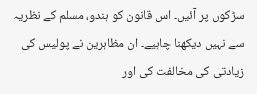سڑکوں پر آئیں۔ اس قانون کو ہندو، مسلم کے نظریہ سے نہیں دیکھنا چاہیے۔ ان مظاہرین نے پولیس کی زیادتی کی مخالفت کی اور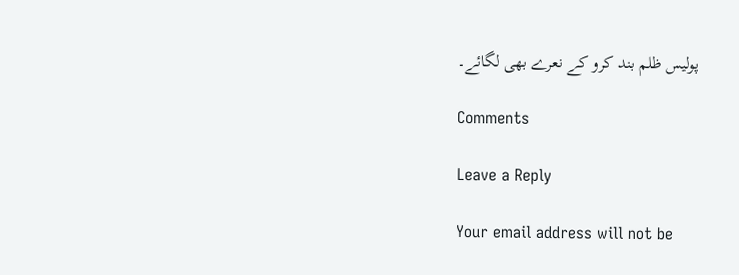پولیس ظلم بند کرو کے نعرے بھی لگائے۔

Comments

Leave a Reply

Your email address will not be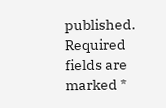published. Required fields are marked *